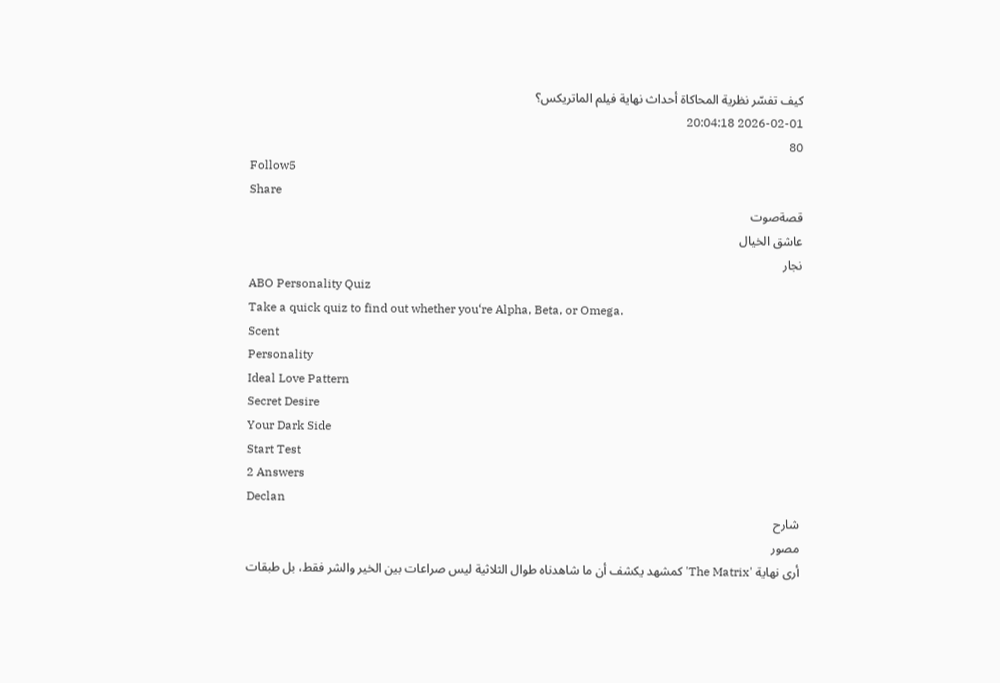كيف تفسّر نظرية المحاكاة أحداث نهاية فيلم الماتريكس؟
2026-02-01 20:04:18
80
Follow5
Share
قصةصوت
عاشق الخيال
نجار
ABO Personality Quiz
Take a quick quiz to find out whether you‘re Alpha, Beta, or Omega.
Scent
Personality
Ideal Love Pattern
Secret Desire
Your Dark Side
Start Test
2 Answers
Declan
شارح
مصور
أرى نهاية 'The Matrix' كمشهد يكشف أن ما شاهدناه طوال الثلاثية ليس صراعات بين الخير والشر فقط، بل طبقات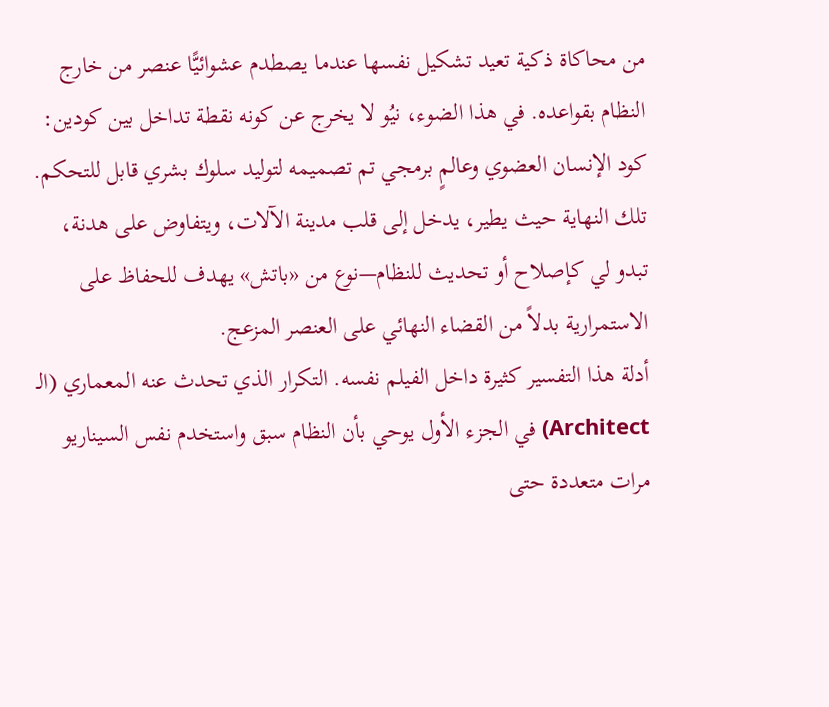من محاكاة ذكية تعيد تشكيل نفسها عندما يصطدم عشوائيًّا عنصر من خارج النظام بقواعده. في هذا الضوء، نيُو لا يخرج عن كونه نقطة تداخل بين كودين: كود الإنسان العضوي وعالمٍ برمجي تم تصميمه لتوليد سلوك بشري قابل للتحكم. تلك النهاية حيث يطير، يدخل إلى قلب مدينة الآلات، ويتفاوض على هدنة، تبدو لي كإصلاح أو تحديث للنظام—نوع من «باتش» يهدف للحفاظ على الاستمرارية بدلاً من القضاء النهائي على العنصر المزعج.
أدلة هذا التفسير كثيرة داخل الفيلم نفسه. التكرار الذي تحدث عنه المعماري (الـ Architect) في الجزء الأول يوحي بأن النظام سبق واستخدم نفس السيناريو مرات متعددة حتى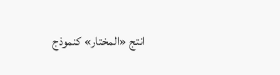انتج «المختار» كنموذج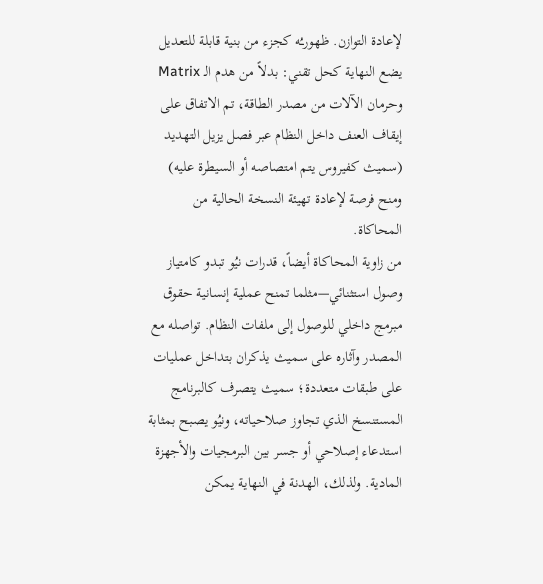لإعادة التوازن. ظهورـُه كجزء من بنية قابلة للتعديل يضع النهاية كحل تقني: بدلاً من هدم الـ Matrix وحرمان الآلات من مصدر الطاقة، تم الاتفاق على إيقاف العنف داخل النظام عبر فصل يزيل التهديد (سميث كفيروس يتم امتصاصه أو السيطرة عليه) ومنح فرصة لإعادة تهيئة النسخة الحالية من المحاكاة.
من زاوية المحاكاة أيضاً، قدرات نيُو تبدو كامتياز وصول استثنائي—مثلما تمنح عملية إنسانية حقوق مبرمج داخلي للوصول إلى ملفات النظام. تواصله مع المصدر وآثاره على سميث يذكران بتداخل عمليات على طبقات متعددة؛ سميث يتصرف كالبرنامج المستنسخ الذي تجاوز صلاحياته، ونيُو يصبح بمثابة استدعاء إصلاحي أو جسر بين البرمجيات والأجهزة المادية. ولذلك، الهدنة في النهاية يمكن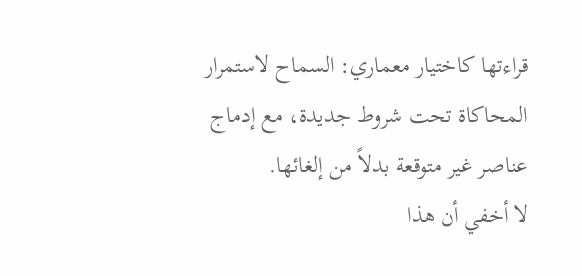قراءتها كاختيار معماري: السماح لاستمرار المحاكاة تحت شروط جديدة، مع إدماج عناصر غير متوقعة بدلاً من إلغائها.
لا أخفي أن هذا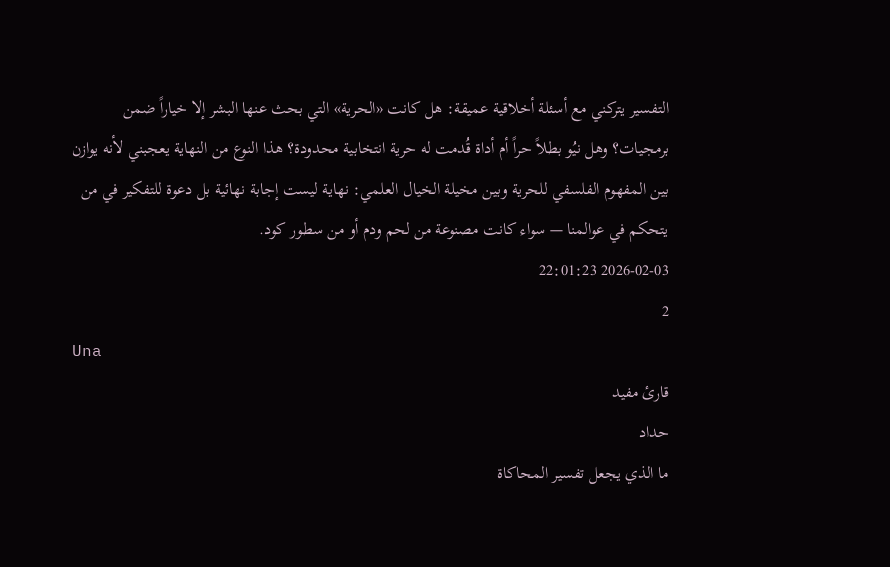التفسير يتركني مع أسئلة أخلاقية عميقة: هل كانت «الحرية» التي بحث عنها البشر إلا خياراً ضمن برمجيات؟ وهل نيُو بطلاً حراً أم أداة قُدمت له حرية انتخابية محدودة؟ هذا النوع من النهاية يعجبني لأنه يوازن بين المفهوم الفلسفي للحرية وبين مخيلة الخيال العلمي: نهاية ليست إجابة نهائية بل دعوة للتفكير في من يتحكم في عوالمنا — سواء كانت مصنوعة من لحم ودم أو من سطور كود.
2026-02-03 22:01:23
2
Una
قارئ مفيد
حداد
ما الذي يجعل تفسير المحاكاة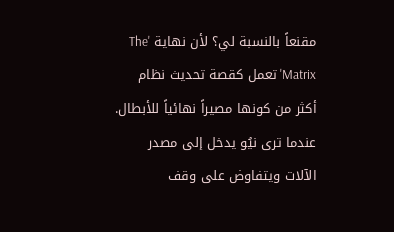مقنعاً بالنسبة لي؟ لأن نهاية 'The Matrix' تعمل كقصة تحديث نظام أكثر من كونها مصيراً نهائياً للأبطال. عندما ترى نيُو يدخل إلى مصدر الآلات ويتفاوض على وقف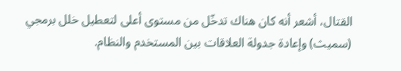القتال، أشعر أنه كان هناك تدخّل من مستوى أعلى لتعطيل خلل برمجي (سميث) وإعادة جدولة العلاقات بين المستخدم والنظام.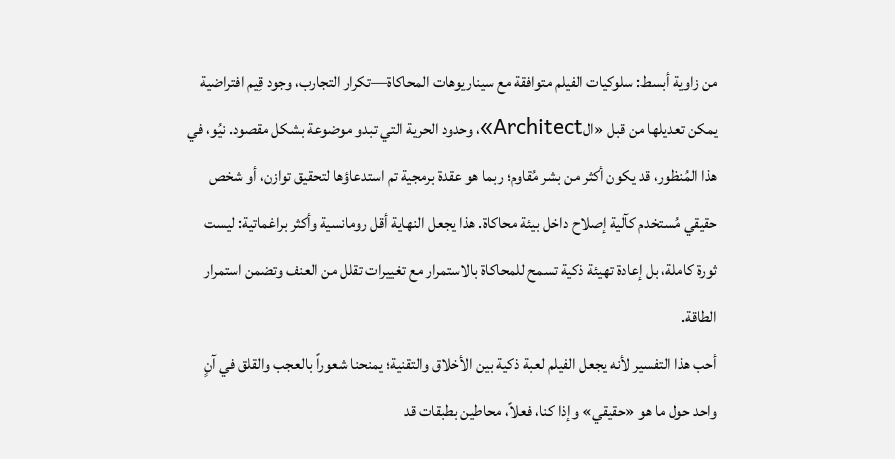من زاوية أبسط: سلوكيات الفيلم متوافقة مع سيناريوهات المحاكاة—تكرار التجارب، وجود قِيم افتراضية يمكن تعديلها من قبل «الArchitect»، وحدود الحرية التي تبدو موضوعة بشكل مقصود. نيُو، في هذا المُنظور، قد يكون أكثر من بشر مُقاوم؛ ربما هو عقدة برمجية تم استدعاؤها لتحقيق توازن، أو شخص حقيقي مُستخدم كآلية إصلاح داخل بيئة محاكاة. هذا يجعل النهاية أقل رومانسية وأكثر براغماتية: ليست ثورة كاملة، بل إعادة تهيئة ذكية تسمح للمحاكاة بالاستمرار مع تغييرات تقلل من العنف وتضمن استمرار الطاقة.
أحب هذا التفسير لأنه يجعل الفيلم لعبة ذكية بين الأخلاق والتقنية؛ يمنحنا شعوراً بالعجب والقلق في آنٍ واحد حول ما هو «حقيقي» وإذا كنا، فعلاً، محاطين بطبقات قد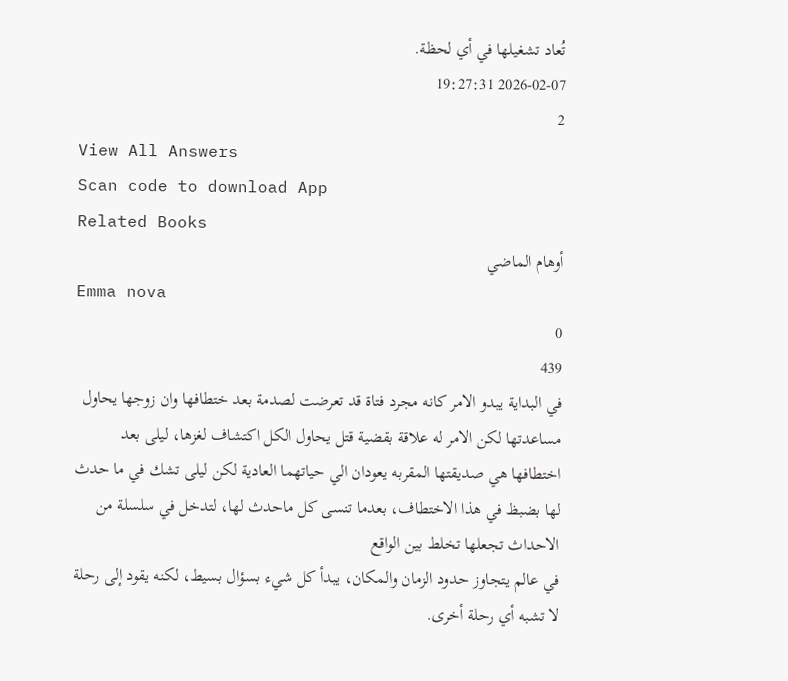تُعاد تشغيلها في أي لحظة.
2026-02-07 19:27:31
2
View All Answers
Scan code to download App
Related Books
أوهام الماضي
Emma nova
0
439
في البداية يبدو الامر كانه مجرد فتاة قد تعرضت لصدمة بعد ختطافها وان زوجها يحاول مساعدتها لكن الامر له علاقة بقضية قتل يحاول الكل اكتشاف لغزها، ليلى بعد اختطافها هي صديقتها المقربه يعودان الي حياتهما العادية لكن ليلى تشك في ما حدث لها بضبظ في هذا الاختطاف، بعدما تنسى كل ماحدث لها، لتدخل في سلسلة من الاحداث تجعلها تخلط بين الواقع
في عالم يتجاوز حدود الزمان والمكان، يبدأ كل شيء بسؤال بسيط، لكنه يقود إلى رحلة لا تشبه أي رحلة أخرى.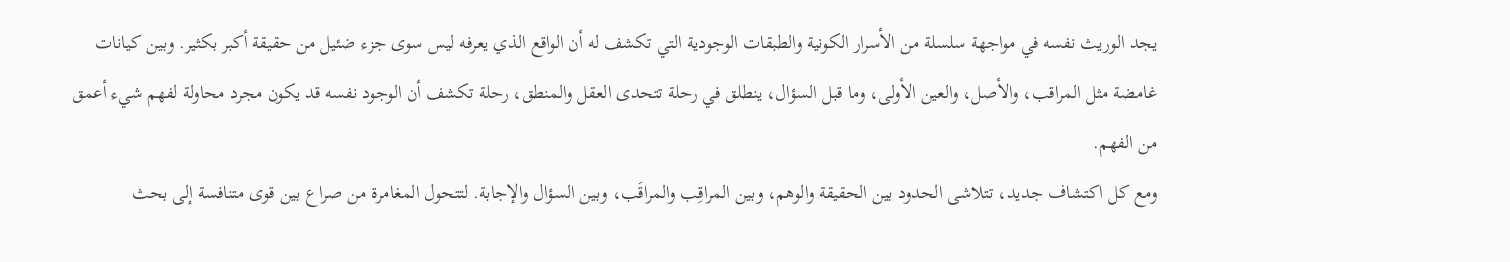يجد الوريث نفسه في مواجهة سلسلة من الأسرار الكونية والطبقات الوجودية التي تكشف له أن الواقع الذي يعرفه ليس سوى جزء ضئيل من حقيقة أكبر بكثير. وبين كيانات غامضة مثل المراقب، والأصل، والعين الأولى، وما قبل السؤال، ينطلق في رحلة تتحدى العقل والمنطق، رحلة تكشف أن الوجود نفسه قد يكون مجرد محاولة لفهم شيء أعمق من الفهم.
ومع كل اكتشاف جديد، تتلاشى الحدود بين الحقيقة والوهم، وبين المراقِب والمراقَب، وبين السؤال والإجابة. لتتحول المغامرة من صراع بين قوى متنافسة إلى بحث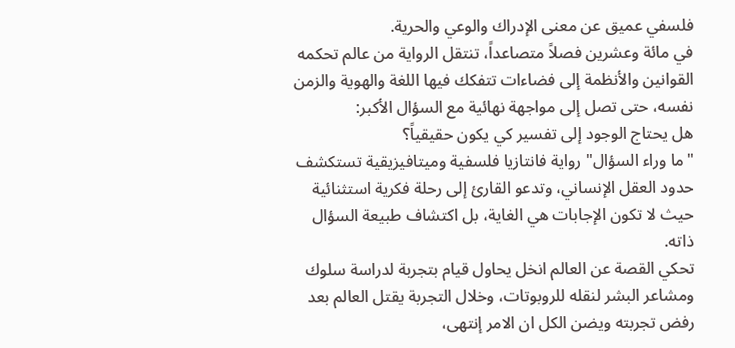فلسفي عميق عن معنى الإدراك والوعي والحرية.
في مائة وعشرين فصلاً متصاعداً، تنتقل الرواية من عالم تحكمه القوانين والأنظمة إلى فضاءات تتفكك فيها اللغة والهوية والزمن نفسه، حتى تصل إلى مواجهة نهائية مع السؤال الأكبر:
هل يحتاج الوجود إلى تفسير كي يكون حقيقياً؟
"ما وراء السؤال" رواية فانتازيا فلسفية وميتافيزيقية تستكشف حدود العقل الإنساني، وتدعو القارئ إلى رحلة فكرية استثنائية حيث لا تكون الإجابات هي الغاية، بل اكتشاف طبيعة السؤال ذاته.
تحكي القصة عن العالم انخل يحاول قيام بتجربة لدراسة سلوك ومشاعر البشر لنقله للروبوتات، وخلال التجربة يقتل العالم بعد رفض تجربته ويضن الكل ان الامر إنتهى،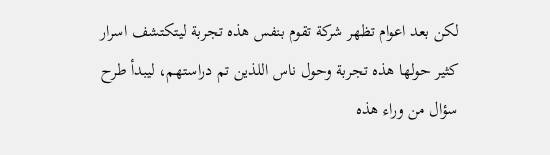لكن بعد اعوام تظهر شركة تقوم بنفس هذه تجربة ليتكتشف اسرار كثير حولها هذه تجربة وحول ناس اللذين تم دراستهم، ليبدأ طرح سؤال من وراء هذه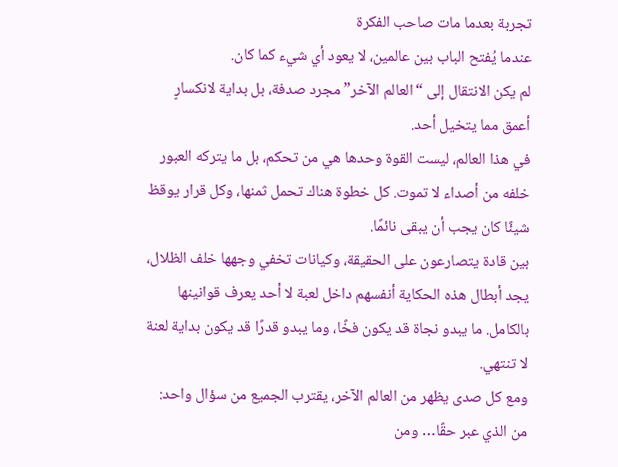تجربة بعدما مات صاحب الفكرة
عندما يُفتح الباب بين عالمين، لا يعود أي شيء كما كان.
لم يكن الانتقال إلى “العالم الآخر” مجرد صدفة، بل بداية لانكسارٍ أعمق مما يتخيل أحد.
في هذا العالم، ليست القوة وحدها هي من تحكم، بل ما يتركه العبور خلفه من أصداء لا تموت. كل خطوة هناك تحمل ثمنها، وكل قرار يوقظ شيئًا كان يجب أن يبقى نائمًا.
بين قادة يتصارعون على الحقيقة، وكيانات تخفي وجهها خلف الظلال، يجد أبطال هذه الحكاية أنفسهم داخل لعبة لا أحد يعرف قوانينها بالكامل. ما يبدو نجاة قد يكون فخًا، وما يبدو قدرًا قد يكون بداية لعنة لا تنتهي.
ومع كل صدى يظهر من العالم الآخر، يقترب الجميع من سؤال واحد:
من الذي عبر حقًا… ومن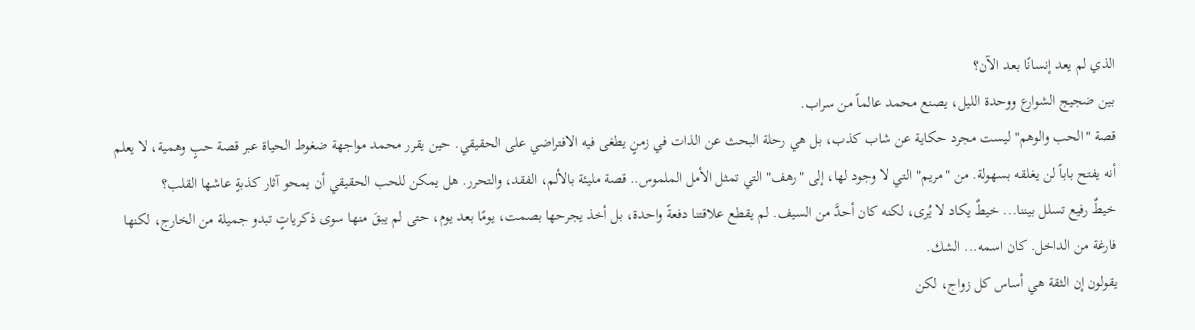الذي لم يعد إنسانًا بعد الآن؟
بين ضجيج الشوارع ووحدة الليل، يصنع محمد عالماً من سراب.
قصة "الحب والوهم" ليست مجرد حكاية عن شاب كذب، بل هي رحلة البحث عن الذات في زمنٍ يطغى فيه الافتراضي على الحقيقي. حين يقرر محمد مواجهة ضغوط الحياة عبر قصة حبٍ وهمية، لا يعلم أنه يفتح باباً لن يغلقه بسهولة. من "مريم" التي لا وجود لها، إلى "رهف" التي تمثل الأمل الملموس.. قصة مليئة بالألم، الفقد، والتحرر. هل يمكن للحب الحقيقي أن يمحو آثار كذبةٍ عاشها القلب؟
خيطٌ رفيع تسلل بيننا... خيطٌ يكاد لا يُرى، لكنه كان أحدَّ من السيف. لم يقطع علاقتنا دفعةً واحدة، بل أخذ يجرحها بصمت، يومًا بعد يوم، حتى لم يبقَ منها سوى ذكرياتٍ تبدو جميلة من الخارج، لكنها فارغة من الداخل. كان اسمه... الشك.
يقولون إن الثقة هي أساس كل زواج، لكن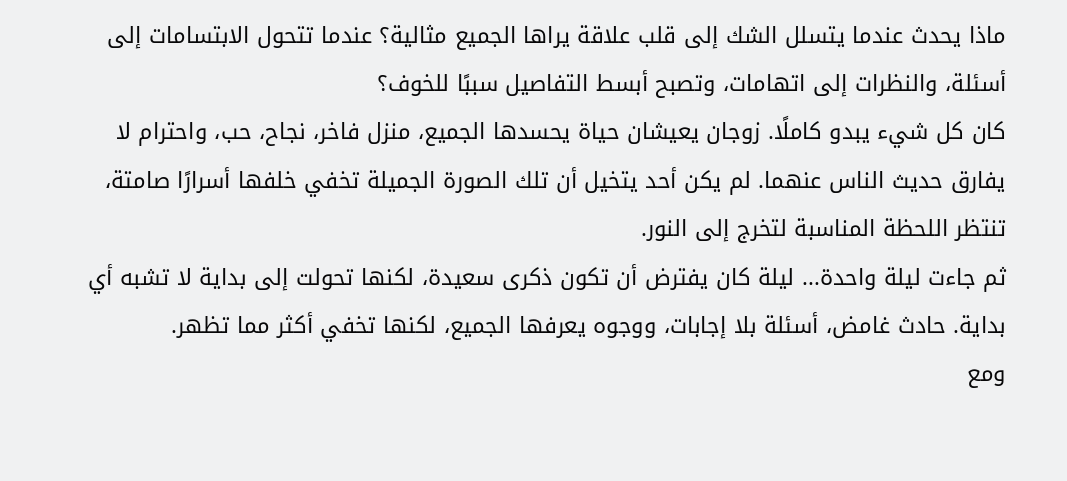ماذا يحدث عندما يتسلل الشك إلى قلب علاقة يراها الجميع مثالية؟ عندما تتحول الابتسامات إلى أسئلة، والنظرات إلى اتهامات، وتصبح أبسط التفاصيل سببًا للخوف؟
كان كل شيء يبدو كاملًا. زوجان يعيشان حياة يحسدها الجميع، منزل فاخر، نجاح، حب، واحترام لا يفارق حديث الناس عنهما. لم يكن أحد يتخيل أن تلك الصورة الجميلة تخفي خلفها أسرارًا صامتة، تنتظر اللحظة المناسبة لتخرج إلى النور.
ثم جاءت ليلة واحدة... ليلة كان يفترض أن تكون ذكرى سعيدة، لكنها تحولت إلى بداية لا تشبه أي بداية. حادث غامض، أسئلة بلا إجابات، ووجوه يعرفها الجميع، لكنها تخفي أكثر مما تظهر.
ومع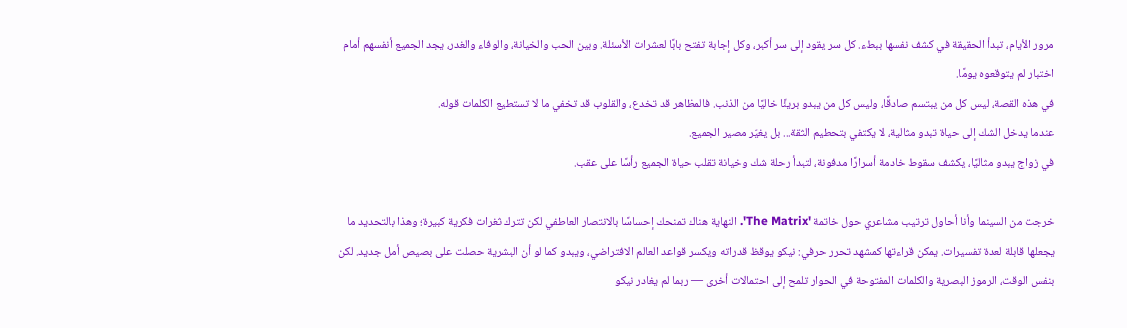مرور الأيام، تبدأ الحقيقة في كشف نفسها ببطء. كل سر يقود إلى سر أكبر، وكل إجابة تفتح بابًا لعشرات الأسئلة. وبين الحب والخيانة، والوفاء والغدر، يجد الجميع أنفسهم أمام اختبار لم يتوقعوه يومًا.
في هذه القصة، ليس كل من يبتسم صادقًا، وليس كل من يبدو بريئًا خاليًا من الذنب. فالمظاهر قد تخدع، والقلوب قد تخفي ما لا تستطيع الكلمات قوله.
عندما يدخل الشك إلى حياة تبدو مثالية، لا يكتفي بتحطيم الثقة... بل يغيّر مصير الجميع.
في زواج يبدو مثاليًا، يكشف سقوط خادمة أسرارًا مدفونة، لتبدأ رحلة شك وخيانة تقلب حياة الجميع رأسًا على عقب.

خرجت من السينما وأنا أحاول ترتيب مشاعري حول خاتمة 'The Matrix'. النهاية هناك تمنحك إحساسًا بالانتصار العاطفي لكن تترك ثغرات فكرية كبيرة؛ وهذا بالتحديد ما يجعلها قابلة لعدة تفسيرات. يمكن قراءتها كمشهد تحرر حرفي: نيكو يوقظ قدراته ويكسر قواعد العالم الافتراضي، ويبدو كما لو أن البشرية حصلت على بصيص أمل جديد. لكن بنفس الوقت، الرموز البصرية والكلمات المفتوحة في الحوار تلمح إلى احتمالات أخرى — ربما لم يغادر نيكو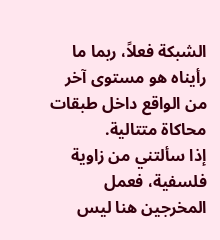الشبكة فعلاً، ربما ما رأيناه هو مستوى آخر من الواقع داخل طبقات محاكاة متتالية.
إذا سألتني من زاوية فلسفية، فعمل المخرجين هنا ليس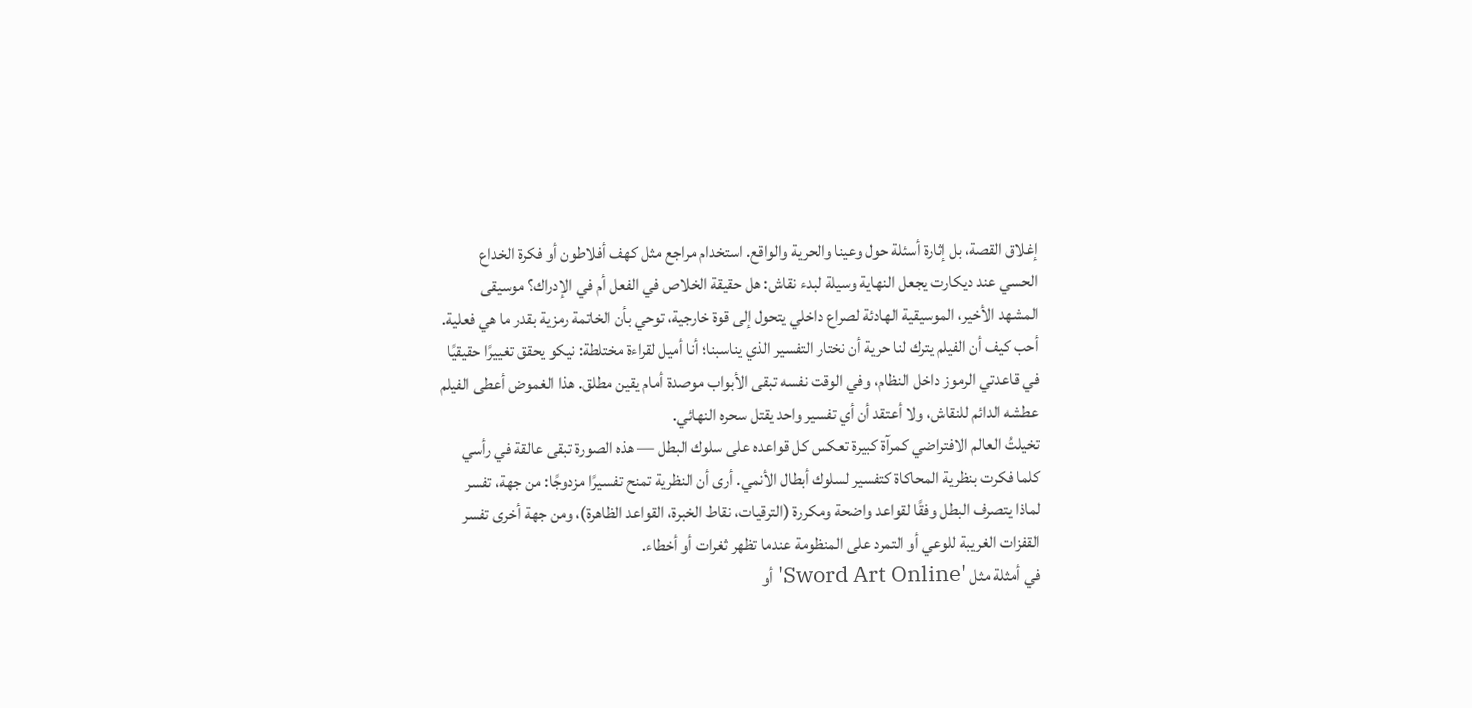إغلاق القصة، بل إثارة أسئلة حول وعينا والحرية والواقع. استخدام مراجع مثل كهف أفلاطون أو فكرة الخداع الحسي عند ديكارت يجعل النهاية وسيلة لبدء نقاش: هل حقيقة الخلاص في الفعل أم في الإدراك؟ موسيقى المشهد الأخير، الموسيقية الهادئة لصراع داخلي يتحول إلى قوة خارجية، توحي بأن الخاتمة رمزية بقدر ما هي فعلية.
أحب كيف أن الفيلم يترك لنا حرية أن نختار التفسير الذي يناسبنا؛ أنا أميل لقراءة مختلطة: نيكو يحقق تغييرًا حقيقيًا في قاعدتي الرموز داخل النظام، وفي الوقت نفسه تبقى الأبواب موصدة أمام يقين مطلق. هذا الغموض أعطى الفيلم عطشه الدائم للنقاش، ولا أعتقد أن أي تفسير واحد يقتل سحره النهائي.
تخيلتُ العالم الافتراضي كمرآة كبيرة تعكس كل قواعده على سلوك البطل — هذه الصورة تبقى عالقة في رأسي كلما فكرت بنظرية المحاكاة كتفسير لسلوك أبطال الأنمي. أرى أن النظرية تمنح تفسيرًا مزدوجًا: من جهة، تفسر لماذا يتصرف البطل وفقًا لقواعد واضحة ومكررة (الترقيات، نقاط الخبرة، القواعد الظاهرة)، ومن جهة أخرى تفسر القفزات الغريبة للوعي أو التمرد على المنظومة عندما تظهر ثغرات أو أخطاء.
في أمثلة مثل 'Sword Art Online' أو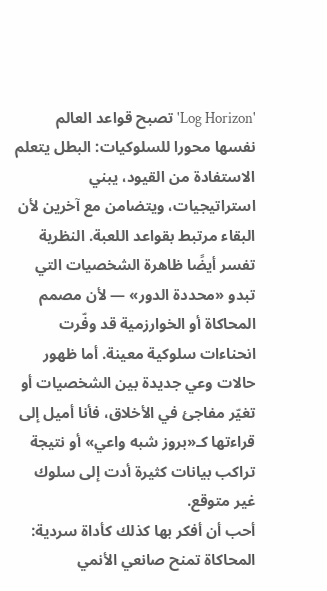'Log Horizon' تصبح قواعد العالم نفسها محورا للسلوكيات: البطل يتعلم الاستفادة من القيود، يبني استراتيجيات، ويتضامن مع آخرين لأن البقاء مرتبط بقواعد اللعبة. النظرية تفسر أيضًا ظاهرة الشخصيات التي تبدو «محددة الدور» — لأن مصمم المحاكاة أو الخوارزمية قد وفّرت انحناءات سلوكية معينة. أما ظهور حالات وعي جديدة بين الشخصيات أو تغيّر مفاجئ في الأخلاق، فأنا أميل إلى قراءتها كـ«بروز شبه واعي» أو نتيجة تراكب بيانات كثيرة أدت إلى سلوك غير متوقع.
أحب أن أفكر بها كذلك كأداة سردية: المحاكاة تمنح صانعي الأنمي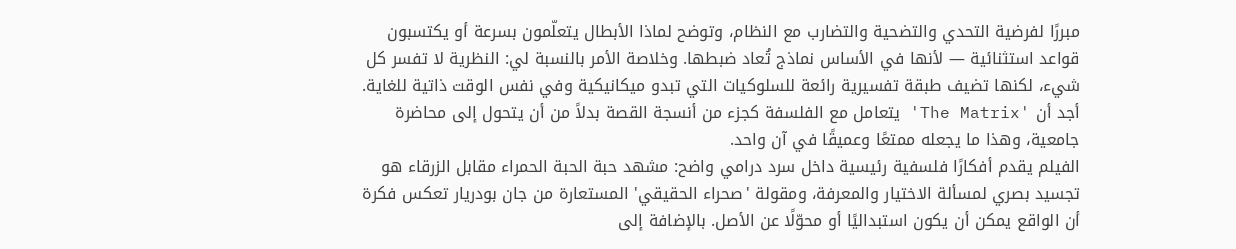مبررًا لفرضية التحدي والتضحية والتضارب مع النظام، وتوضح لماذا الأبطال يتعلّمون بسرعة أو يكتسبون قواعد استثنائية — لأنها في الأساس نماذج تُعاد ضبطها. وخلاصة الأمر بالنسبة لي: النظرية لا تفسر كل شيء، لكنها تضيف طبقة تفسيرية رائعة للسلوكيات التي تبدو ميكانيكية وفي نفس الوقت ذاتية للغاية.
أجد أن 'The Matrix' يتعامل مع الفلسفة كجزء من أنسجة القصة بدلاً من أن يتحول إلى محاضرة جامعية، وهذا ما يجعله ممتعًا وعميقًا في آن واحد.
الفيلم يقدم أفكارًا فلسفية رئيسية داخل سرد درامي واضح: مشهد حبة الحبة الحمراء مقابل الزرقاء هو تجسيد بصري لمسألة الاختيار والمعرفة، ومقولة 'صحراء الحقيقي' المستعارة من جان بودريار تعكس فكرة أن الواقع يمكن أن يكون استبداليًا أو محوّلًا عن الأصل. بالإضافة إلى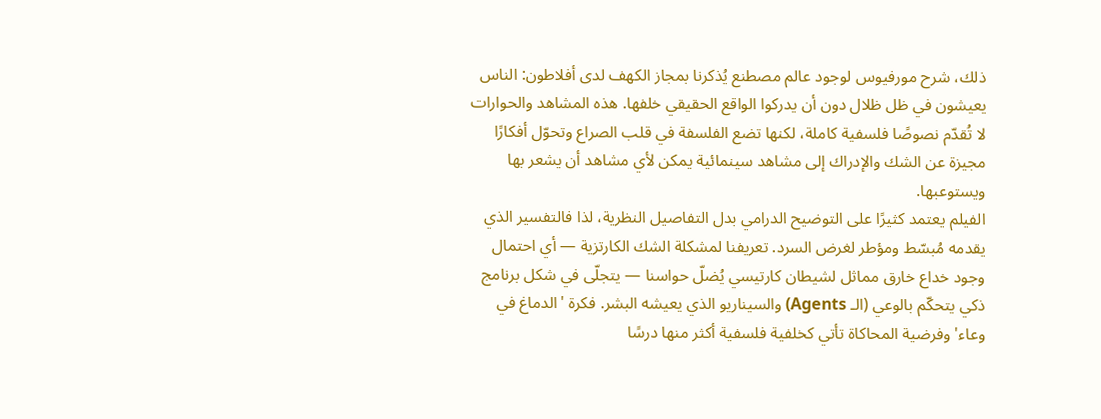ذلك، شرح مورفيوس لوجود عالم مصطنع يُذكرنا بمجاز الكهف لدى أفلاطون: الناس يعيشون في ظل ظلال دون أن يدركوا الواقع الحقيقي خلفها. هذه المشاهد والحوارات لا تُقدّم نصوصًا فلسفية كاملة، لكنها تضع الفلسفة في قلب الصراع وتحوّل أفكارًا مجيزة عن الشك والإدراك إلى مشاهد سينمائية يمكن لأي مشاهد أن يشعر بها ويستوعبها.
الفيلم يعتمد كثيرًا على التوضيح الدرامي بدل التفاصيل النظرية، لذا فالتفسير الذي يقدمه مُبسّط ومؤطر لغرض السرد. تعريفنا لمشكلة الشك الكارتزية — أي احتمال وجود خداع خارق مماثل لشيطان كارتيسي يُضلّ حواسنا — يتجلّى في شكل برنامج ذكي يتحكّم بالوعي (الـ Agents) والسيناريو الذي يعيشه البشر. فكرة 'الدماغ في وعاء' وفرضية المحاكاة تأتي كخلفية فلسفية أكثر منها درسًا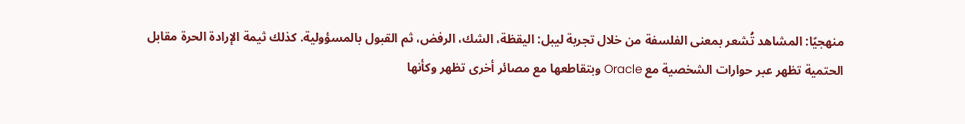منهجيًا: المشاهد تُشعر بمعنى الفلسفة من خلال تجربة ليبل: اليقظة، الشك، الرفض، ثم القبول بالمسؤولية. كذلك ثيمة الإرادة الحرة مقابل الحتمية تظهر عبر حوارات الشخصية مع Oracle وبتقاطعها مع مصائر أخرى تظهر وكأنها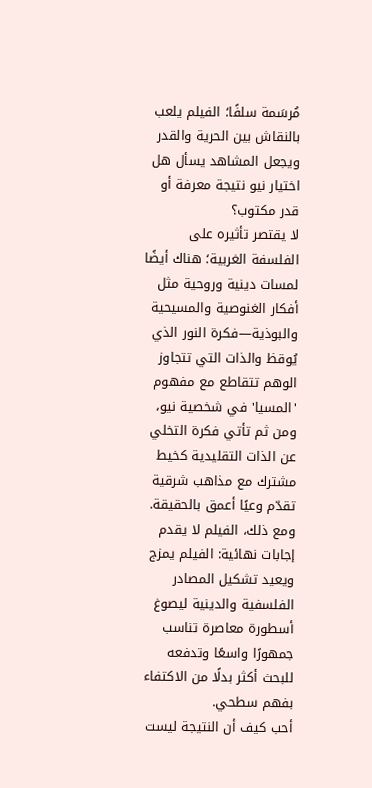مُرسَمة سلفًا؛ الفيلم يلعب بالنقاش بين الحرية والقدر ويجعل المشاهد يسأل هل اختيار نيو نتيجة معرفة أو قدر مكتوب؟
لا يقتصر تأثيره على الفلسفة الغربية؛ هناك أيضًا لمسات دينية وروحية مثل أفكار الغنوصية والمسيحية والبوذية—فكرة النور الذي يُوقظ والذات التي تتجاوز الوهم تتقاطع مع مفهوم 'المسيا' في شخصية نيو، ومن ثم تأتي فكرة التخلي عن الذات التقليدية كخيط مشترك مع مذاهب شرقية تقدّم وعيًا أعمق بالحقيقة. ومع ذلك، الفيلم لا يقدم إجابات نهائية: الفيلم يمزج ويعيد تشكيل المصادر الفلسفية والدينية ليصوغ أسطورة معاصرة تناسب جمهورًا واسعًا وتدفعه للبحث أكثر بدلًا من الاكتفاء بفهم سطحي.
أحب كيف أن النتيجة ليست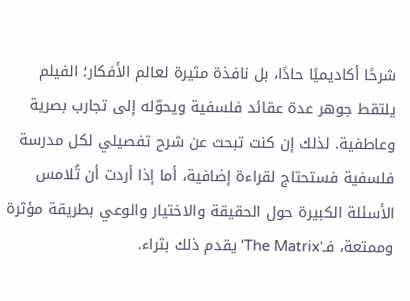شرحًا أكاديميًا حادًا، بل نافذة مثيرة لعالم الأفكار؛ الفيلم يلتقط جوهر عدة عقائد فلسفية ويحوّله إلى تجارب بصرية وعاطفية. لذلك إن كنت تبحث عن شرح تفصيلي لكل مدرسة فلسفية فستحتاج لقراءة إضافية، أما إذا أردت أن تُلامس الأسئلة الكبيرة حول الحقيقة والاختيار والوعي بطريقة مؤثرة وممتعة، فـ'The Matrix' يقدم ذلك بثراء.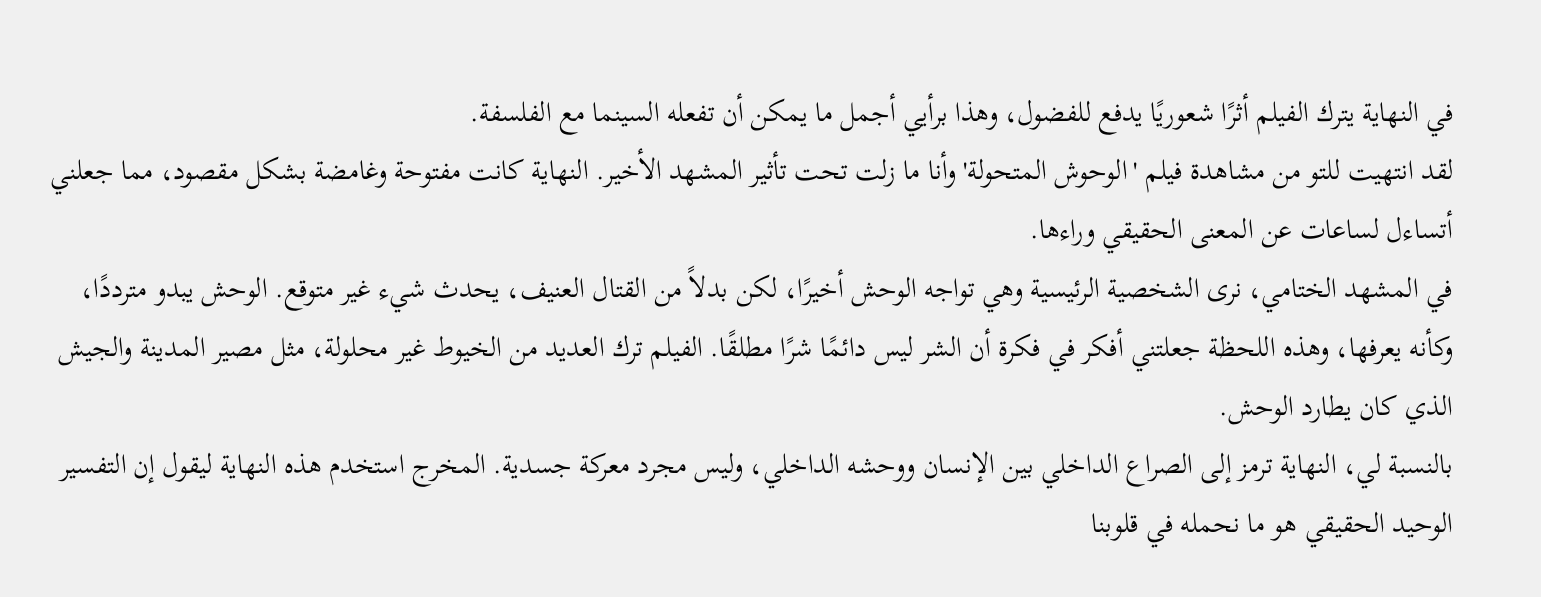في النهاية يترك الفيلم أثرًا شعوريًا يدفع للفضول، وهذا برأيي أجمل ما يمكن أن تفعله السينما مع الفلسفة.
لقد انتهيت للتو من مشاهدة فيلم 'الوحوش المتحولة' وأنا ما زلت تحت تأثير المشهد الأخير. النهاية كانت مفتوحة وغامضة بشكل مقصود، مما جعلني أتساءل لساعات عن المعنى الحقيقي وراءها.
في المشهد الختامي، نرى الشخصية الرئيسية وهي تواجه الوحش أخيرًا، لكن بدلاً من القتال العنيف، يحدث شيء غير متوقع. الوحش يبدو مترددًا، وكأنه يعرفها، وهذه اللحظة جعلتني أفكر في فكرة أن الشر ليس دائمًا شرًا مطلقًا. الفيلم ترك العديد من الخيوط غير محلولة، مثل مصير المدينة والجيش الذي كان يطارد الوحش.
بالنسبة لي، النهاية ترمز إلى الصراع الداخلي بين الإنسان ووحشه الداخلي، وليس مجرد معركة جسدية. المخرج استخدم هذه النهاية ليقول إن التفسير الوحيد الحقيقي هو ما نحمله في قلوبنا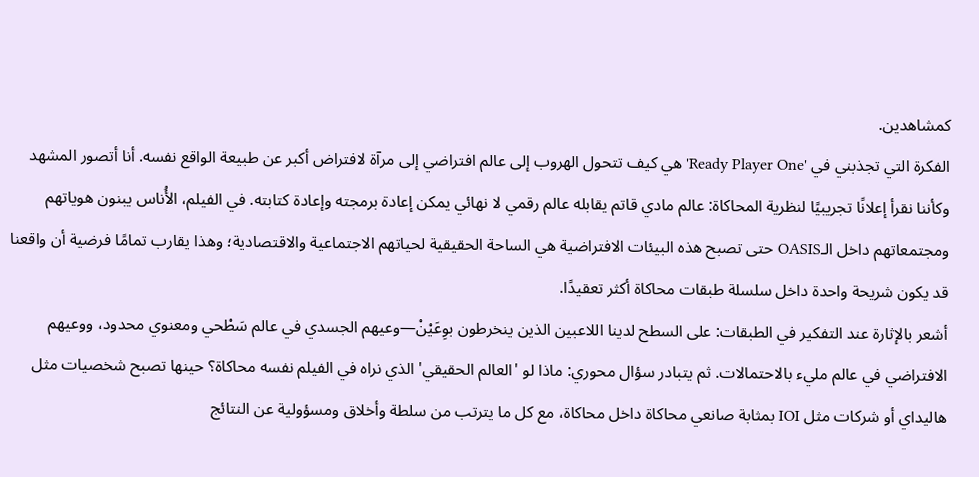كمشاهدين.
الفكرة التي تجذبني في 'Ready Player One' هي كيف تتحول الهروب إلى عالم افتراضي إلى مرآة لافتراض أكبر عن طبيعة الواقع نفسه. أنا أتصور المشهد وكأننا نقرأ إعلانًا تجريبيًا لنظرية المحاكاة: عالم مادي قاتم يقابله عالم رقمي لا نهائي يمكن إعادة برمجته وإعادة كتابته. في الفيلم، الأُناس يبنون هوياتهم ومجتمعاتهم داخل الـOASIS حتى تصبح هذه البيئات الافتراضية هي الساحة الحقيقية لحياتهم الاجتماعية والاقتصادية؛ وهذا يقارب تمامًا فرضية أن واقعنا قد يكون شريحة واحدة داخل سلسلة طبقات محاكاة أكثر تعقيدًا.
أشعر بالإثارة عند التفكير في الطبقات: على السطح لدينا اللاعبين الذين ينخرطون بوِعَيْنْ—وعيهم الجسدي في عالم سَطْحي ومعنوي محدود، ووعيهم الافتراضي في عالم مليء بالاحتمالات. ثم يتبادر سؤال محوري: ماذا لو 'العالم الحقيقي' الذي نراه في الفيلم نفسه محاكاة؟ حينها تصبح شخصيات مثل هاليداي أو شركات مثل IOI بمثابة صانعي محاكاة داخل محاكاة، مع كل ما يترتب من سلطة وأخلاق ومسؤولية عن النتائج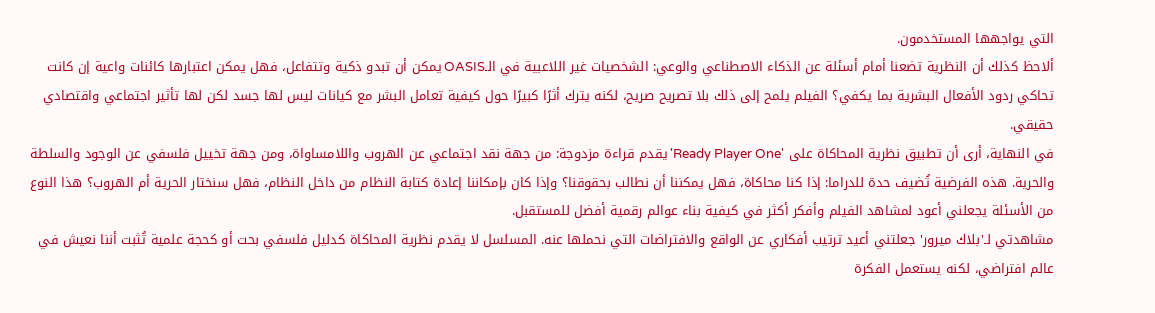التي يواجهها المستخدمون.
ألاحظ كذلك أن النظرية تضعنا أمام أسئلة عن الذكاء الاصطناعي والوعي: الشخصيات غير اللاعبية في الـOASIS يمكن أن تبدو ذكية وتتفاعل، فهل يمكن اعتبارها كائنات واعية إن كانت تحاكي ردود الأفعال البشرية بما يكفي؟ الفيلم يلمح إلى ذلك بلا تصريح صريح، لكنه يترك أثرًا كبيرًا حول كيفية تعامل البشر مع كيانات ليس لها جسد لكن لها تأثير اجتماعي واقتصادي حقيقي.
في النهاية، أرى أن تطبيق نظرية المحاكاة على 'Ready Player One' يقدم قراءة مزدوجة: من جهة نقد اجتماعي عن الهروب واللامساواة، ومن جهة تخييل فلسفي عن الوجود والسلطة والحرية. هذه الفرضية تُضيف حدة للدراما: إذا كنا محاكاة، فهل يمكننا أن نطالب بحقوقنا؟ وإذا كان بإمكاننا إعادة كتابة النظام من داخل النظام، فهل سنختار الحرية أم الهروب؟ هذا النوع من الأسئلة يجعلني أعود لمشاهد الفيلم وأفكر أكثر في كيفية بناء عوالم رقمية أفضل للمستقبل.
مشاهدتي لـ'بلاك ميرور' جعلتني أعيد ترتيب أفكاري عن الواقع والافتراضات التي نحملها عنه. المسلسل لا يقدم نظرية المحاكاة كدليل فلسفي بحت أو كحجة علمية تُثبت أننا نعيش في عالم افتراضي، لكنه يستعمل الفكرة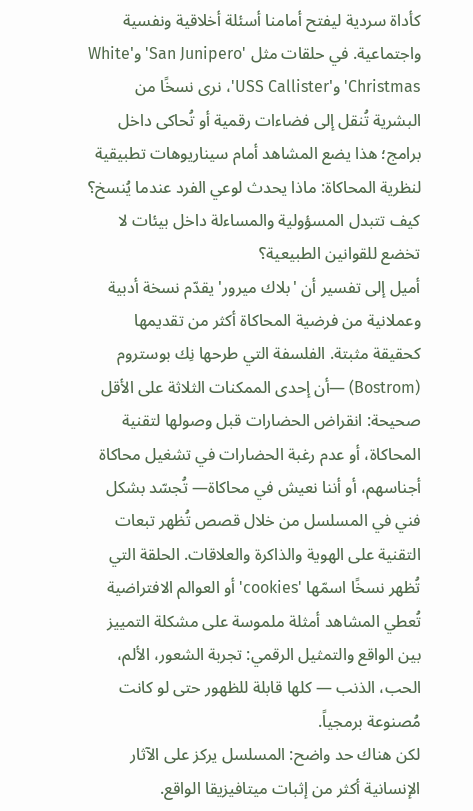كأداة سردية ليفتح أمامنا أسئلة أخلاقية ونفسية واجتماعية. في حلقات مثل 'San Junipero' و'White Christmas' و'USS Callister'، نرى نسخًا من البشرية تُنقل إلى فضاءات رقمية أو تُحاكى داخل برامج؛ هذا يضع المشاهد أمام سيناريوهات تطبيقية لنظرية المحاكاة: ماذا يحدث لوعي الفرد عندما يُنسخ؟ كيف تتبدل المسؤولية والمساءلة داخل بيئات لا تخضع للقوانين الطبيعية؟
أميل إلى تفسير أن 'بلاك ميرور' يقدّم نسخة أدبية وعملانية من فرضية المحاكاة أكثر من تقديمها كحقيقة مثبتة. الفلسفة التي طرحها نِك بوستروم (Bostrom) —أن إحدى الممكنات الثلاثة على الأقل صحيحة: انقراض الحضارات قبل وصولها لتقنية المحاكاة، أو عدم رغبة الحضارات في تشغيل محاكاة أجناسهم، أو أننا نعيش في محاكاة— تُجسّد بشكل فني في المسلسل من خلال قصص تُظهر تبعات التقنية على الهوية والذاكرة والعلاقات. الحلقة التي تُظهر نسخًا اسمّها 'cookies' أو العوالم الافتراضية تُعطي المشاهد أمثلة ملموسة على مشكلة التمييز بين الواقع والتمثيل الرقمي: تجربة الشعور، الألم، الحب، الذنب — كلها قابلة للظهور حتى لو كانت مُصنوعة برمجياً.
لكن هناك حد واضح: المسلسل يركز على الآثار الإنسانية أكثر من إثبات ميتافيزيقا الواقع.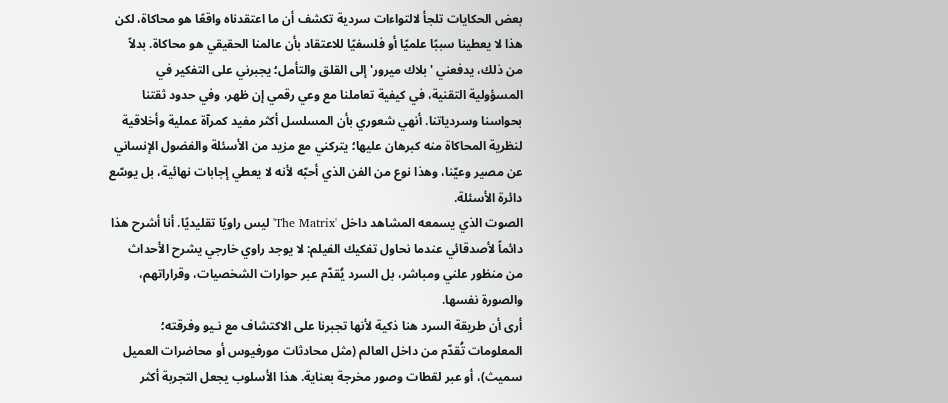بعض الحكايات تلجأ لالتواءات سردية تكشف أن ما اعتقدناه واقعًا هو محاكاة، لكن هذا لا يعطينا سببًا علميًا أو فلسفيًا للاعتقاد بأن عالمنا الحقيقي هو محاكاة. بدلاً من ذلك، يدفعني 'بلاك ميرور' إلى القلق والتأمل؛ يجبرني على التفكير في المسؤولية التقنية، في كيفية تعاملنا مع وعي رقمي إن ظهر، وفي حدود ثقتنا بحواسنا وسردياتنا. أنهي شعوري بأن المسلسل أكثر مفيد كمرآة عملية وأخلاقية لنظرية المحاكاة منه كبرهان عليها؛ يتركني مع مزيد من الأسئلة والفضول الإنساني عن مصير وعيّنا، وهذا نوع من الفن الذي أحبّه لأنه لا يعطي إجابات نهائية، بل يوسّع دائرة الأسئلة.
الصوت الذي يسمعه المشاهد داخل 'The Matrix' ليس راويًا تقليديًا. أنا أشرح هذا دائماً لأصدقائي عندما نحاول تفكيك الفيلم: لا يوجد راوي خارجي يشرح الأحداث من منظور علني ومباشر، بل السرد يُقدّم عبر حوارات الشخصيات، وقراراتهم، والصورة نفسها.
أرى أن طريقة السرد هنا ذكية لأنها تجبرنا على الاكتشاف مع نـيو وفرقته؛ المعلومات تُقدّم من داخل العالم (مثل محادثات مورفيوس أو محاضرات العميل سميث)، أو عبر لقطات وصور مخرجة بعناية. هذا الأسلوب يجعل التجربة أكثر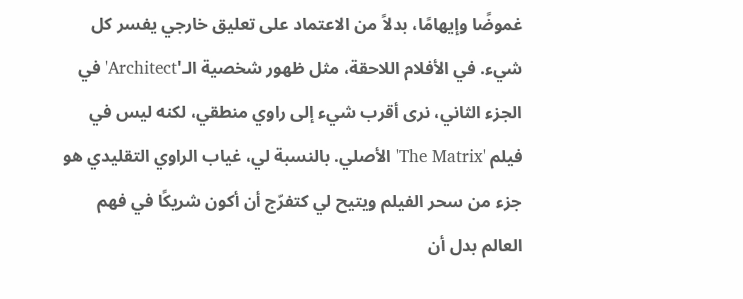غموضًا وإيهامًا، بدلاً من الاعتماد على تعليق خارجي يفسر كل شيء. في الأفلام اللاحقة، مثل ظهور شخصية الـ'Architect' في الجزء الثاني، نرى أقرب شيء إلى راوي منطقي، لكنه ليس في فيلم 'The Matrix' الأصلي. بالنسبة لي، غياب الراوي التقليدي هو جزء من سحر الفيلم ويتيح لي كتفرّج أن أكون شريكًا في فهم العالم بدل أن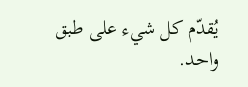يُقدّم كل شيء على طبق واحد.